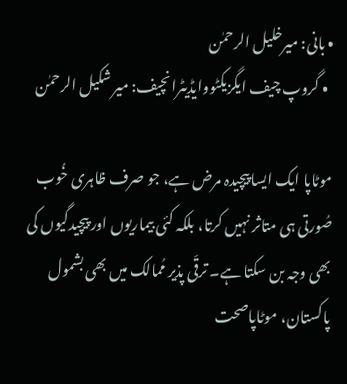• بانی: میرخلیل الرحمٰن
  • گروپ چیف ایگزیکٹووایڈیٹرانچیف: میر شکیل الرحمٰن

موٹاپا ایک ایسا پیچیدہ مرض ہے، جو صرف ظاہری خُوب صُورتی ہی متاثر نہیں کرتا، بلکہ کئی بیماریوں اور پیچیدگیوں کی بھی وجہ بن سکتا ہے۔ ترقّی پذیر مُمالک میں بھی بشمول پاکستان، موٹاپاصحت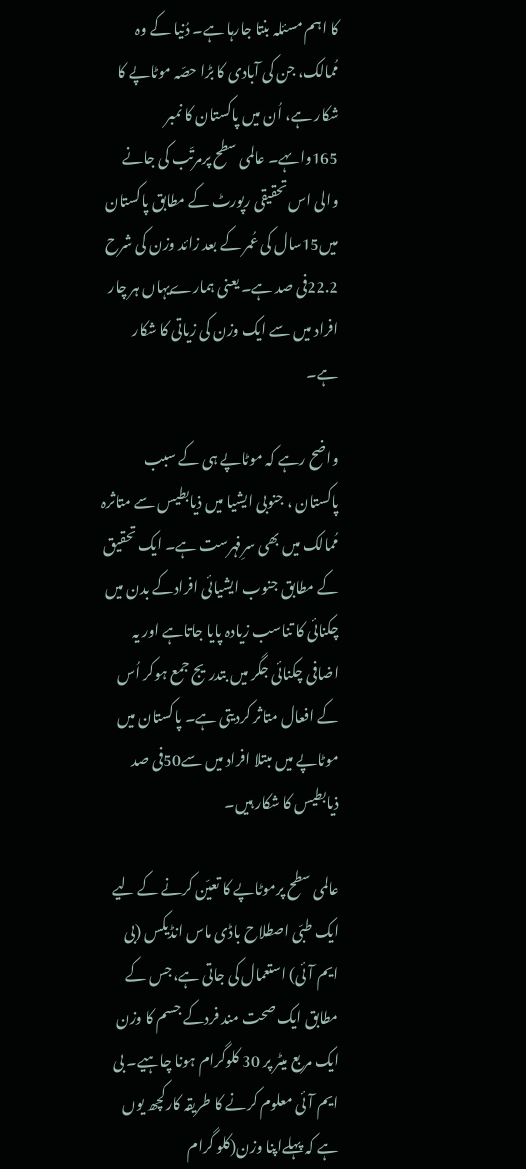کا اہم مسئلہ بنتا جارہا ہے۔ دُنیا کے وہ مُمالک، جن کی آبادی کا بڑا حصّہ موٹاپے کا شکار ہے، اُن میں پاکستان کا نمبر 165واںہے۔ عالمی سطح پرمرتّب کی جانے والی اس تحقیقی رپورٹ کے مطابق پاکستان میں15سال کی عُمر کے بعد زائد وزن کی شرح 22.2فی صد ہے۔ یعنی ہمارےیہاں ہر چار افراد میں سے ایک وزن کی زیاتی کا شکار ہے۔

واضح رہے کہ موٹاپے ہی کے سبب پاکستان ، جنوبی ایشیا میں ذیابطیس سے متاثرہ مُمالک میں بھی سرِفہرست ہے۔ ایک تحقیق کے مطابق جنوب ایشیائی افرادکے بدن میں چکنائی کا تناسب زیادہ پایا جاتاہے اور یہ اضافی چکنائی جگر میں بتدریج جمع ہوکر اُس کے افعال متاثر کردیتی ہے۔ پاکستان میں موٹاپے میں مبتلا افراد میں سے50فی صد ذیابطیس کا شکار ہیں۔

عالمی سطح پرموٹاپے کا تعیّن کرنے کے لیے ایک طبّی اصطلاح باڈی ماس انڈیکس (بی ایم آئی) استعمال کی جاتی ہے،جس کے مطابق ایک صحت مند فردکے جسم کا وزن ایک مربع میٹر پر 30 کلوگرام ہونا چاہیے۔ بی ایم آئی معلوم کرنے کا طریقہ کارکچھ یوں ہے کہ پہلےاپنا وزن(کلو گرام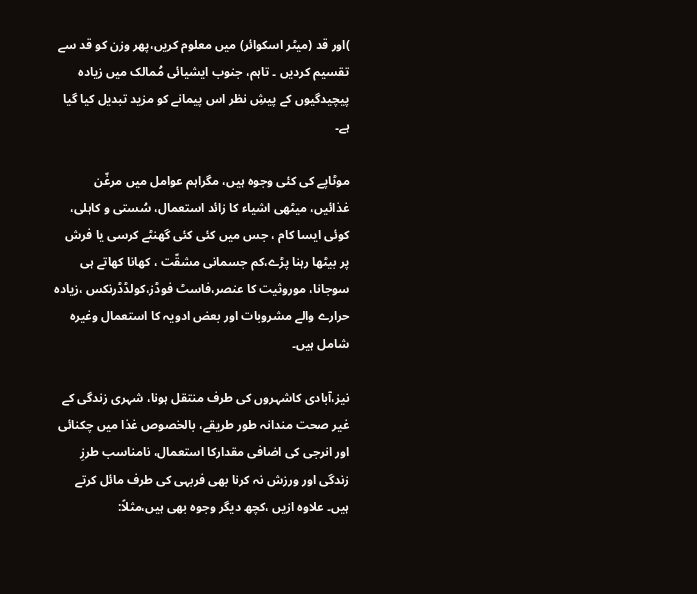)اور قد (میٹر اسکوائر) میں معلوم کریں،پھر وزن کو قد سے تقسیم کردیں ۔ تاہم، جنوب ایشیائی مُمالک میں زیادہ پیچیدگیوں کے پیشِ نظر اس پیمانے کو مزید تبدیل کیا گیا ہے۔

موٹاپے کی کئی وجوہ ہیں، مگراہم عوامل میں مرغّن غذائیں، میٹھی اشیاء کا زائد استعمال، سُستی و کاہلی، کوئی ایسا کام ، جس میں کئی کئی گھنٹے کرسی یا فرش پر بیٹھا رہنا پڑے،کم جسمانی مشقّت ، کھانا کھاتے ہی سوجانا، موروثیت کا عنصر،فاسٹ فوڈز،کولڈڈرنکس ،زیادہ حرارے والے مشروبات اور بعض ادویہ کا استعمال وغیرہ شامل ہیں۔

نیز،آبادی کاشہروں کی طرف منتقل ہونا، شہری زندگی کے غیر صحت مندانہ طور طریقے، بالخصوص غذا میں چکنائی اور انرجی کی اضافی مقدارکا استعمال، نامناسب طرزِ زندگی اور ورزش نہ کرنا بھی فربہی کی طرف مائل کرتے ہیں۔ علاوہ ازیں ،کچھ دیگر وجوہ بھی ہیں،مثلاً: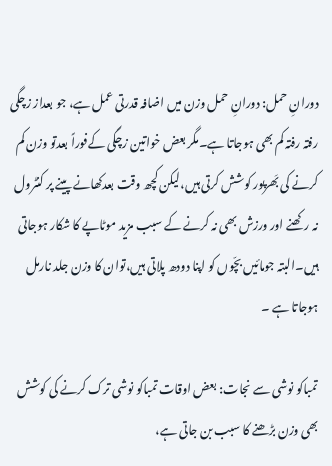دورانِ حمل: دورانِ حمل وزن میں اضافہ قدرتی عمل ہے، جو بعداز زچگی رفتہ رفتہ کم بھی ہوجاتا ہے۔مگر بعض خواتین زچگی کےفوراً بعدتو وزن کم کرنے کی بَھرپور کوشش کرتی ہیں،لیکن کچھ وقت بعدکھانے پینے پر کنٹرول نہ رکھنے اور ورزش بھی نہ کرنے کے سبب مزید موٹاپے کا شکار ہوجاتی ہیں۔البتہ جومائیں بچّوں کو اپنا دودھ پلاتی ہیں،توان کا وزن جلد نارمل ہوجاتا ہے ۔

تمباکو نوشی سے نجات: بعض اوقات تمباکو نوشی ترک کرنے کی کوشش بھی وزن بڑھنے کا سبب بن جاتی ہے،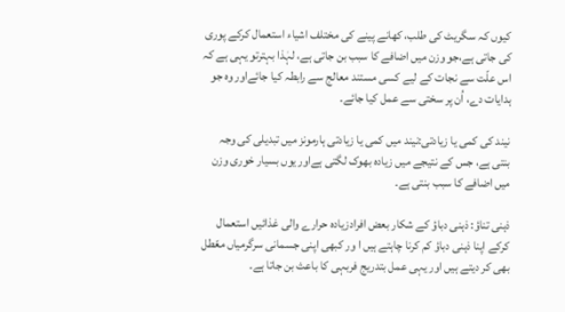کیوں کہ سگریٹ کی طلب، کھانے پینے کی مختلف اشیاء استعمال کرکے پوری کی جاتی ہے،جو وزن میں اضافے کا سبب بن جاتی ہے، لہٰذا بہترتو یہی ہے کہ اس علّت سے نجات کے لیے کسی مستند معالج سے رابطہ کیا جائےاور وہ جو ہدایات دے، اُن پر سختی سے عمل کیا جائے۔

نیند کی کمی یا زیادتی:نیند میں کمی یا زیادتی ہارمونز میں تبدیلی کی وجہ بنتی ہے، جس کے نتیجے میں زیادہ بھوک لگتی ہےاور یوں بسیار خوری وزن میں اضافے کا سبب بنتی ہے۔

ذہنی تناؤ: ذہنی دباؤ کے شکار بعض افرادزیادہ حرارے والی غذائیں استعمال کرکے اپنا ذہنی دباؤ کم کرنا چاہتے ہیں ا ور کبھی اپنی جسمانی سرگرمیاں معّطل بھی کر دیتے ہیں اور یہی عمل بتدریج فربہی کا باعث بن جاتا ہے۔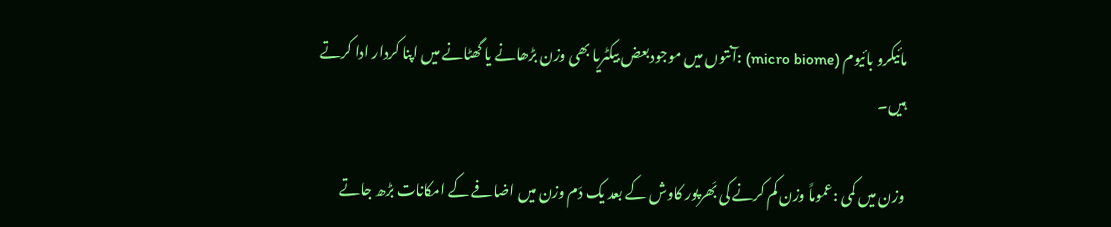مائیکرو بائیوم (micro biome) :آنتوں میں موجودبعض بیکٹریا بھی وزن بڑھانے یا گھٹانے میں اپنا کردار ادا کرتے ہیں۔

وزن میں کمی :عموماً وزن کم کرنے کی بَھرپور کاوش کے بعد یک دَم وزن میں اضافے کے امکانات بڑھ جاتے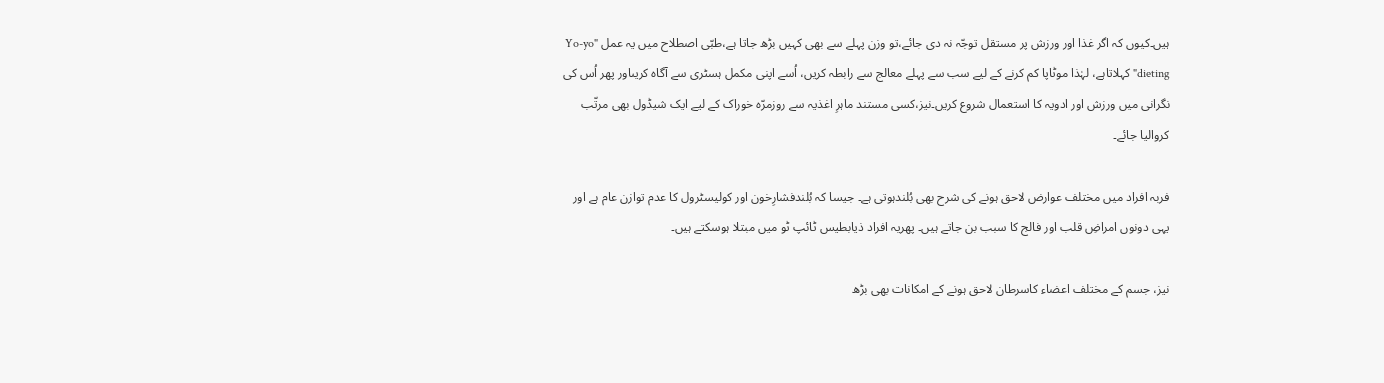ہیں۔کیوں کہ اگر غذا اور ورزش پر مستقل توجّہ نہ دی جائے،تو وزن پہلے سے بھی کہیں بڑھ جاتا ہے،طبّی اصطلاح میں یہ عمل "Yo-yo dieting" کہلاتاہے، لہٰذا موٹاپا کم کرنے کے لیے سب سے پہلے معالج سے رابطہ کریں، اُسے اپنی مکمل ہسٹری سے آگاہ کریںاور پھر اُس کی نگرانی میں ورزش اور ادویہ کا استعمال شروع کریں۔نیز،کسی مستند ماہرِ اغذیہ سے روزمرّہ خوراک کے لیے ایک شیڈول بھی مرتّب کروالیا جائے۔

فربہ افراد میں مختلف عوارض لاحق ہونے کی شرح بھی بُلندہوتی ہے۔ جیسا کہ بُلندفشارِخون اور کولیسٹرول کا عدم توازن عام ہے اور یہی دونوں امراضِ قلب اور فالج کا سبب بن جاتے ہیں۔ پھریہ افراد ذیابطیس ٹائپ ٹو میں مبتلا ہوسکتے ہیں۔

نیز، جسم کے مختلف اعضاء کاسرطان لاحق ہونے کے امکانات بھی بڑھ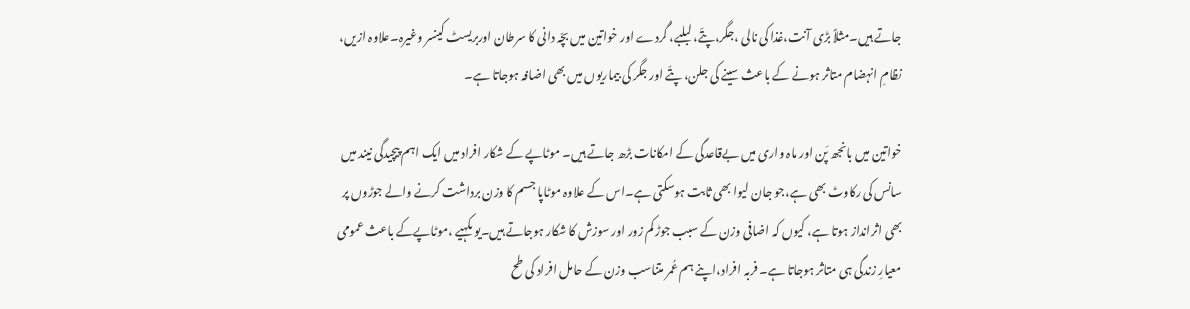جاتے ہیں۔مثلاً بڑی آنت،غذا کی نالی ،جگر،پتّے، لبلبے، گُردے اور خواتین میں بچّہ دانی کا سرطان اوربریسٹ کینسر وغیرہ۔علاوہ ازیں، نظامِ انہضام متاثر ہونے کے باعث سینے کی جلن، پتّے اور جگر کی بیماریوں میں بھی اضافہ ہوجاتا ہے۔

خواتین میں بانجھ پَن اور ماہ واری میں بےقاعدگی کے امکانات بڑھ جاتے ہیں۔ موٹاپے کے شکار افراد میں ایک اہم پیچیدگی نیند میں سانس کی رکاوٹ بھی ہے،جو جان لیوا بھی ثابت ہوسکتی ہے۔اس کے علاوہ موٹاپا جسم کا وزن برداشت کرنے والے جوڑوں پر بھی اثرانداز ہوتا ہے، کیوں کہ اضافی وزن کے سبب جوڑ کم زور اور سوزش کا شکار ہوجاتے ہیں۔یو ںکہیے ،موٹاپےکے باعث عمومی معیارِ زندگی ہی متاثر ہوجاتا ہے۔ فربہ افراد،اپنے ہم عُمر متناسب وزن کے حامل افراد کی طح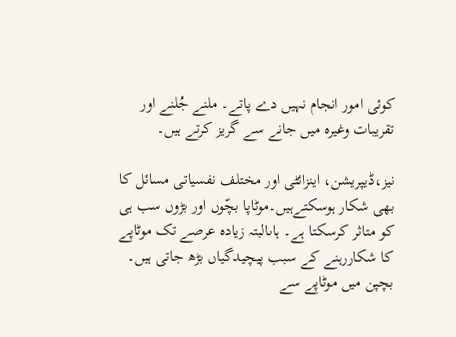کوئی امور انجام نہیں دے پاتے۔ ملنے جُلنے اور تقریبات وغیرہ میں جانے سے گریز کرتے ہیں۔

نیز،ڈیپریشن، اینزائٹی اور مختلف نفسیاتی مسائل کا بھی شکار ہوسکتےہیں۔موٹاپا بچّوں اور بڑوں سب ہی کو متاثر کرسکتا ہے۔ ہاںالبتہ زیادہ عرصے تک موٹاپے کا شکاررہنے کے سبب پیچیدگیاں بڑھ جاتی ہیں۔ بچپن میں موٹاپے سے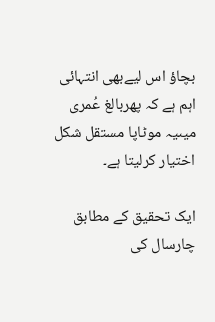بچاؤ اس لیےبھی انتہائی اہم ہے کہ پھربالغ عُمری میںیہ موٹاپا مستقل شکل اختیار کرلیتا ہے۔

ایک تحقیق کے مطابق چارسال کی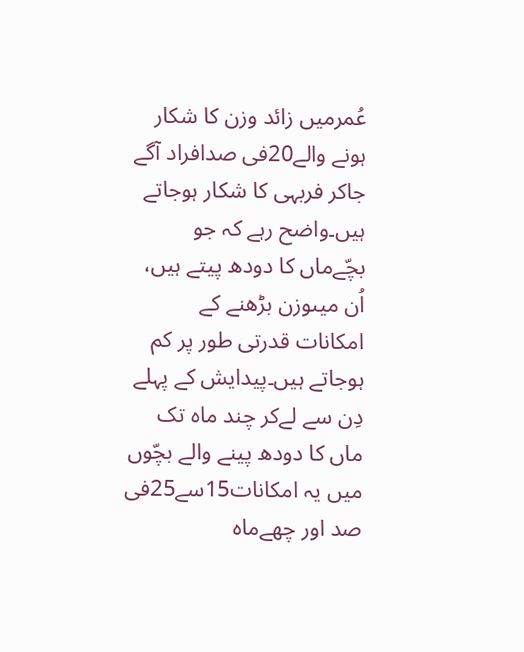عُمرمیں زائد وزن کا شکار ہونے والے20فی صدافراد آگے جاکر فربہی کا شکار ہوجاتے ہیں۔واضح رہے کہ جو بچّےماں کا دودھ پیتے ہیں، اُن میںوزن بڑھنے کے امکانات قدرتی طور پر کم ہوجاتے ہیں۔پیدایش کے پہلے دِن سے لےکر چند ماہ تک ماں کا دودھ پینے والے بچّوں میں یہ امکانات15سے25فی صد اور چھےماہ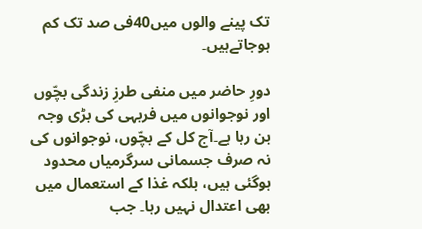تک پینے والوں میں40فی صد تک کم ہوجاتےہیں۔

دورِ حاضر میں منفی طرزِ زندگی بچّوں اور نوجوانوں میں فربہی کی بڑی وجہ بن رہا ہے۔آج کل کے بچّوں، نوجوانوں کی نہ صرف جسمانی سرگرمیاں محدود ہوگئی ہیں، بلکہ غذا کے استعمال میں بھی اعتدال نہیں رہا۔ جب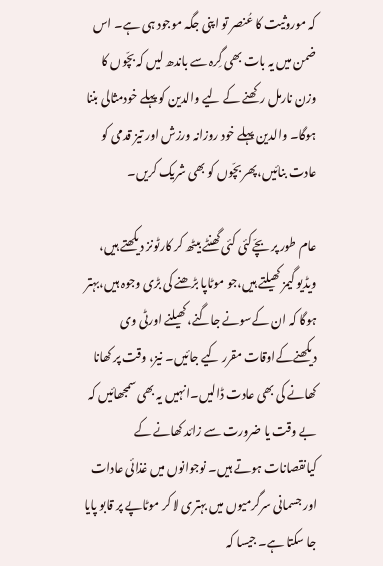کہ موروثیت کا عُنصر تو اپنی جگہ موجود ہی ہے۔ اس ضمن میں یہ بات بھی گِرہ سے باندھ لیں کہ بچّوں کا وزن نارمل رکھنے کے لیے والدین کو پہلے خودمثالی بننا ہوگا۔ والدین پہلے خود روزانہ ورزش اور تیز قدمی کو عادت بنائیں،پھر بچّوں کو بھی شریک کریں۔

عام طور پر بچّےکئی کئی گھنٹے بیٹھ کر کارٹونز دیکھتے ہیں، ویڈیو گیمز کھیلتے ہیں،جو موٹاپا بڑھنے کی بڑی وجوہ ہیں،بہتر ہوگا کہ ان کےسونے جاگنے،کھیلنے اورٹی وی دیکھنےکےاوقات مقرر کیے جائیں۔ نیز، وقت پر کھانا کھانے کی بھی عادت ڈالیں۔انہیں یہ بھی سمجھائیں کہ بے وقت یا ضرورت سے زائد کھانے کے کیانقصانات ہوتے ہیں۔ نوجوانوں میں غذائی عادات اور جسمانی سرگرمیوں میں بہتری لا کر موٹاپے پر قابو پایا جا سکتا ہے۔ جیسا کہ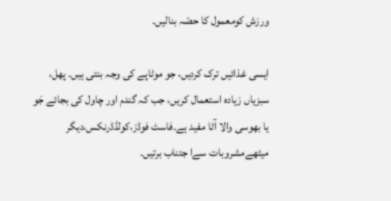ورزش کومعمول کا حصّہ بنالیں۔

ایسی غذائیں ترک کردیں، جو موٹاپے کی وجہ بنتی ہیں۔ پھل، سبزیاں زیادہ استعمال کریں، جب کہ گندم اور چاول کی بجائے جَو یا بھوسی والا آٹا مفید ہے۔فاسٹ فوڈز،کولڈڈرنکس،دیگر میٹھےمشروبات سےا جتناب برتیں۔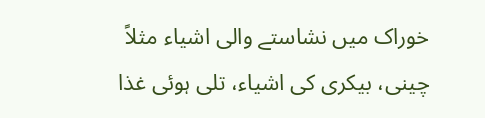خوراک میں نشاستے والی اشیاء مثلاً چینی، بیکری کی اشیاء، تلی ہوئی غذا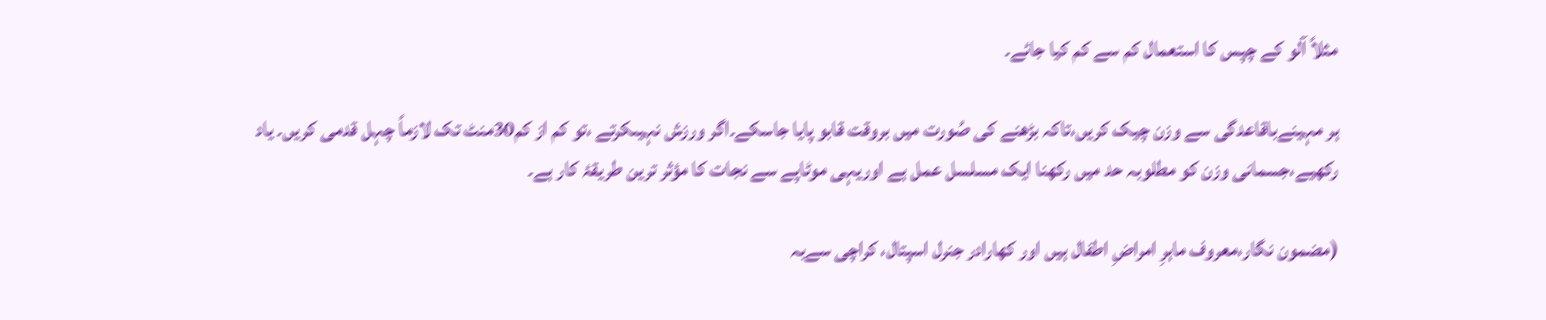مثلاً آلو کے چپس کا استعمال کم سے کم کیا جائے۔

ہر مہینےباقاعدگی سے وزن چیک کریں،تاکہ بڑھنے کی صُورت میں بروقت قابو پایا جاسکے۔اگر ورزش نہیںکرتے ،تو کم از کم30منٹ تک لازماً چہل قدمی کریں۔ یاد رکھیے،جسمانی وزن کو مطلوبہ حد میں رکھنا ایک مسلسل عمل ہے اوریہی موٹاپے سے نجات کا مؤثر ترین طریقۂ کار ہے۔

(مضمون نگار،معروف ماہرِ امراضِ اطفال ہیں اور کھارادر جنرل اسپتال، کراچی سےبہ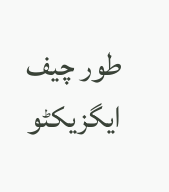طور چیف ایگزیکٹو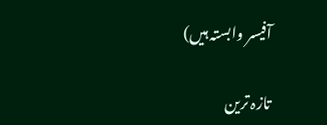آفیسر وابستہ ہیں)

تازہ ترین